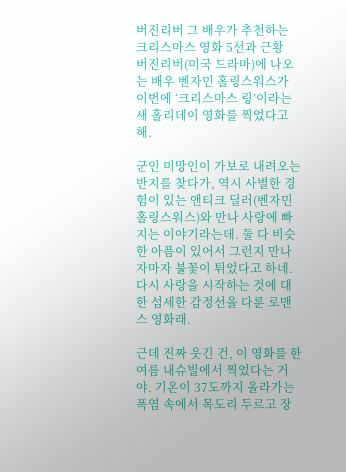버진리버 그 배우가 추천하는 크리스마스 영화 5선과 근황
버진리버(미국 드라마)에 나오는 배우 벤자민 홀링스워스가 이번에 ‘크리스마스 링’이라는 새 홀리데이 영화를 찍었다고 해.

군인 미망인이 가보로 내려오는 반지를 찾다가, 역시 사별한 경험이 있는 앤티크 딜러(벤자민 홀링스워스)와 만나 사랑에 빠지는 이야기라는데. 둘 다 비슷한 아픔이 있어서 그런지 만나자마자 불꽃이 튀었다고 하네. 다시 사랑을 시작하는 것에 대한 섬세한 감정선을 다룬 로맨스 영화래.

근데 진짜 웃긴 건, 이 영화를 한여름 내슈빌에서 찍었다는 거야. 기온이 37도까지 올라가는 폭염 속에서 목도리 두르고 장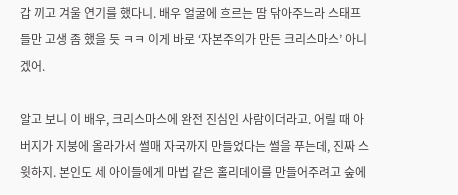갑 끼고 겨울 연기를 했다니. 배우 얼굴에 흐르는 땀 닦아주느라 스태프들만 고생 좀 했을 듯 ㅋㅋ 이게 바로 ‘자본주의가 만든 크리스마스’ 아니겠어.

알고 보니 이 배우, 크리스마스에 완전 진심인 사람이더라고. 어릴 때 아버지가 지붕에 올라가서 썰매 자국까지 만들었다는 썰을 푸는데, 진짜 스윗하지. 본인도 세 아이들에게 마법 같은 홀리데이를 만들어주려고 숲에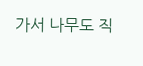가서 나무도 직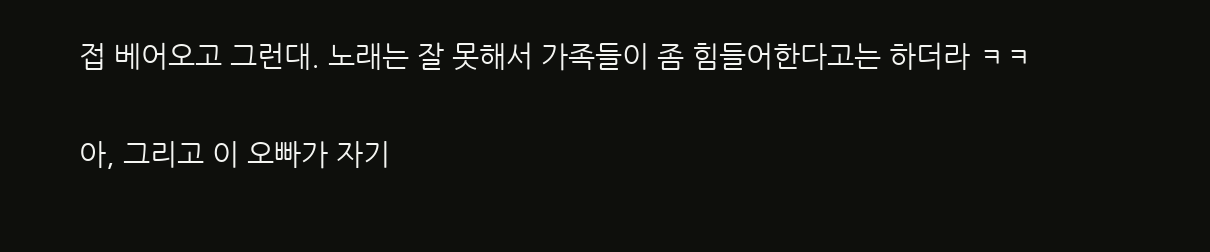접 베어오고 그런대. 노래는 잘 못해서 가족들이 좀 힘들어한다고는 하더라 ㅋㅋ

아, 그리고 이 오빠가 자기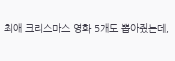최애 크리스마스 영화 5개도 뽑아줬는데,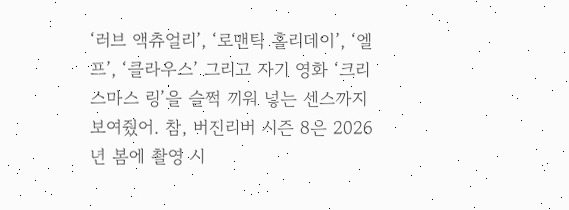‘러브 액츄얼리’, ‘로맨틱 홀리데이’, ‘엘프’, ‘클라우스’ 그리고 자기 영화 ‘크리스마스 링’을 슬쩍 끼워 넣는 센스까지 보여줬어. 참, 버진리버 시즌 8은 2026년 봄에 촬영 시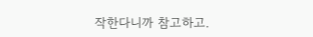작한다니까 참고하고.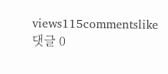views115commentslike
댓글 0